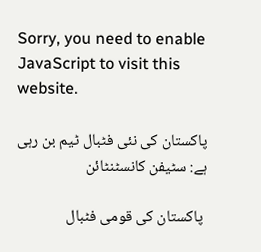Sorry, you need to enable JavaScript to visit this website.

پاکستان کی نئی فٹبال ٹیم بن رہی ہے: سٹیفن کانسٹنٹائن

 پاکستان کی قومی فٹبال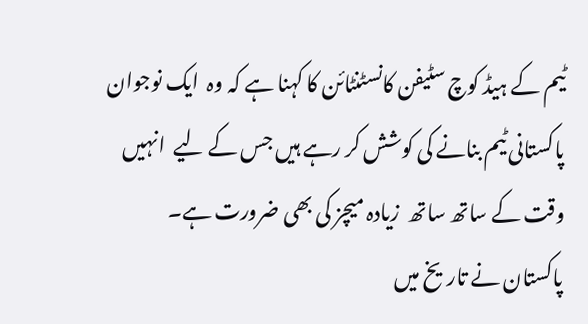ٹیم کے ہیڈ کوچ سٹیفن کانسٹنٹائن کا کہنا ہے کہ وہ  ایک نوجوان پاکستانی ٹیم بنانے کی کوشش کر رہے ہیں جس کے لیے  انہیں وقت کے ساتھ ساتھ  زیادہ میچز کی بھی ضرورت ہے۔
پاکستان نے تاریخ میں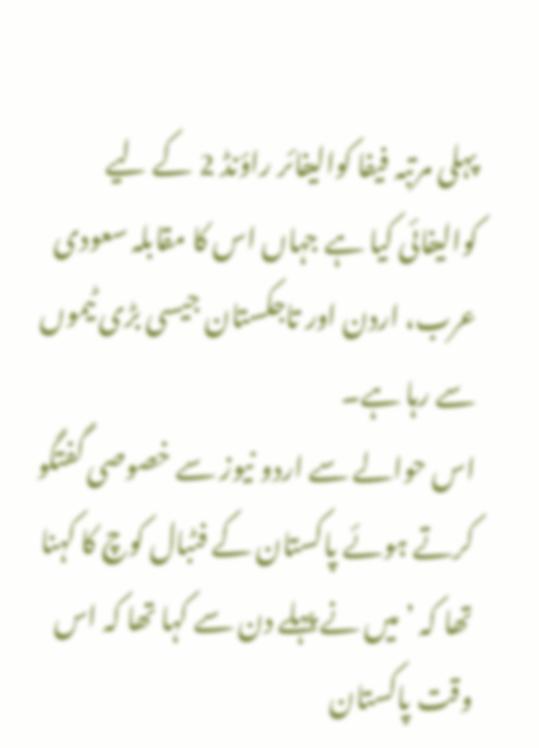پہلی مرتبہ فیفا کوالیفائر راؤنڈ 2 کے لیے کوالیفائی کیا ہے جہاں اس کا مقابلہ سعودی عرب، اردن اور تاجکستان جیسی بڑی ٹیموں سے رہا ہے۔
اس حوالے سے اردو نیوز سے خصوصی گفتگو کرتے ہوئے پاکستان کے فٹبال کوچ کا کہنا تھا کہ ’میں نے پہلے دن سے کہا تھا کہ اس وقت پاکستان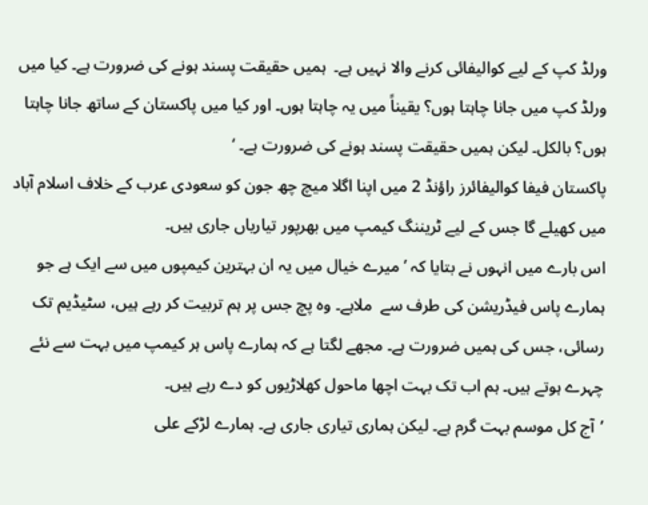ورلڈ کپ کے لیے کوالیفائی کرنے والا نہیں ہے۔  ہمیں حقیقت پسند ہونے کی ضرورت ہے۔ کیا میں ورلڈ کپ میں جانا چاہتا ہوں؟ یقیناً میں یہ چاہتا ہوں۔ اور کیا میں پاکستان کے ساتھ جانا چاہتا ہوں؟ بالکل۔ لیکن ہمیں حقیقت پسند ہونے کی ضرورت ہے۔ ‘
پاکستان فیفا کوالیفائرز راؤنڈ 2 میں اپنا اگلا میچ چھ جون کو سعودی عرب کے خلاف اسلام آباد میں کھیلے گا جس کے لیے ٹریننگ کیمپ میں بھرپور تیاریاں جاری ہیں۔
اس بارے میں انہوں نے بتایا کہ ’میرے خیال میں یہ ان بہترین کیمپوں میں سے ایک ہے جو ہمارے پاس فیڈریشن کی طرف سے  ملاہے۔ وہ پچ جس پر ہم تربیت کر رہے ہیں، سٹیڈیم تک رسائی، جس کی ہمیں ضرورت ہے۔ مجھے لگتا ہے کہ ہمارے پاس ہر کیمپ میں بہت سے نئے چہرے ہوتے ہیں۔ ہم اب تک بہت اچھا ماحول کھلاڑیوں کو دے رہے ہیں۔
’آج کل موسم بہت گرم ہے۔ لیکن ہماری تیاری جاری ہے۔ ہمارے لڑکے علی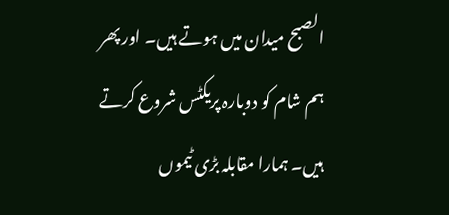الصبح میدان میں ہوتے ہیں۔ اور پھر ہم شام کو دوبارہ پریکٹس شروع کرتے ہیں۔ ہمارا مقابلہ بڑی ٹیموں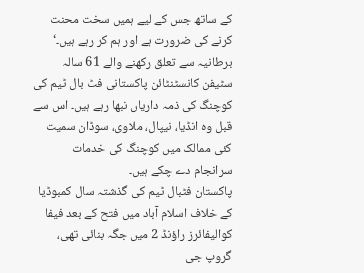کے ساتھ جس کے لیے ہمیں سخت محنت کرنے کی ضرورت ہے اور ہم کر رہے ہیں۔‘
برطانیہ سے تعلق رکھنے والے 61 سالہ سٹیفن کانسٹنٹائن پاکستانی فٹ بال ٹیم کی کوچنگ کی ذمہ داریاں نبھا رہے ہیں۔ اس سے قبل وہ انڈیا، نیپال، ملاوی، سوڈان سمیت کئی ممالک میں کوچنگ کی خدمات سرانجام دے چکے ہیں۔
پاکستان فٹبال ٹیم کی گذشتہ سال کمبوڈیا کے خلاف اسلام آباد میں فتح کے بعد فیفا کوالیفائرز راؤنڈ 2 میں جگہ بنائی تھی، گروپ جی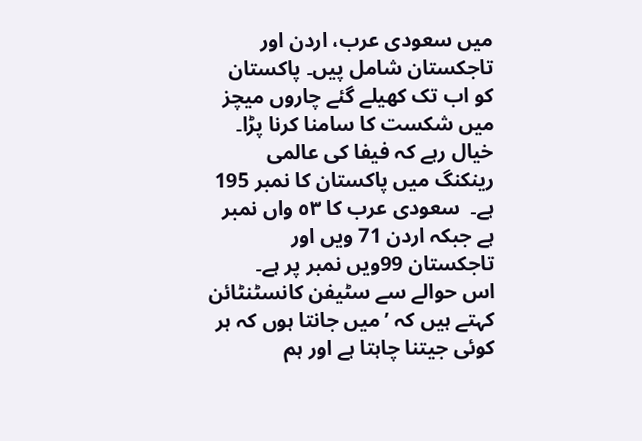میں سعودی عرب، اردن اور تاجکستان شامل پیں۔ پاکستان کو اب تک کھیلے گئے چاروں میچز میں شکست کا سامنا کرنا پڑا۔
خیال رہے کہ فیفا کی عالمی رینکنگ میں پاکستان کا نمبر 195 ہے۔  سعودی عرب کا ٥٣ واں نمبر ہے جبکہ اردن 71 ویں اور تاجکستان 99ویں نمبر پر ہے۔
اس حوالے سے سٹیفن کانسٹنٹائن کہتے ہیں کہ ’میں جانتا ہوں کہ ہر کوئی جیتنا چاہتا ہے اور ہم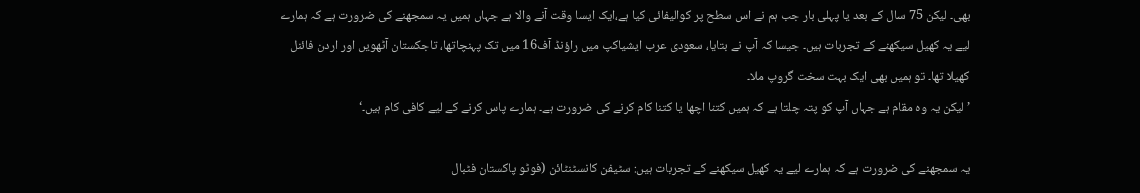بھی۔ لیکن 75 سال کے بعد یا پہلی بار جب ہم نے اس سطح پر کوالیفائی کیا ہے،ایک ایسا وقت آنے والا ہے جہاں ہمیں یہ سمجھنے کی ضرورت ہے کہ ہمارے لیے یہ کھیل سیکھنے کے تجربات ہیں۔ جیسا کہ آپ نے بتایا، سعودی عرب ایشیاکپ میں راؤنڈ آف16 میں تک پہنچاتھا، تاجکستان آٹھویں اور اردن فائنل کھیلا تھا۔ تو ہمیں بھی ایک بہت سخت گروپ ملا۔
’لیکن یہ وہ مقام ہے جہاں آپ کو پتہ چلتا ہے کہ ہمیں کتنا اچھا یا کتنا کام کرنے کی ضرورت ہے۔ ہمارے پاس کرنے کے لیے کافی کام ہیں۔‘

یہ سمجھنے کی ضرورت ہے کہ ہمارے لیے یہ کھیل سیکھنے کے تجربات ہیں: سٹیفن کانسٹنٹائن (فوٹو پاکستان فٹبال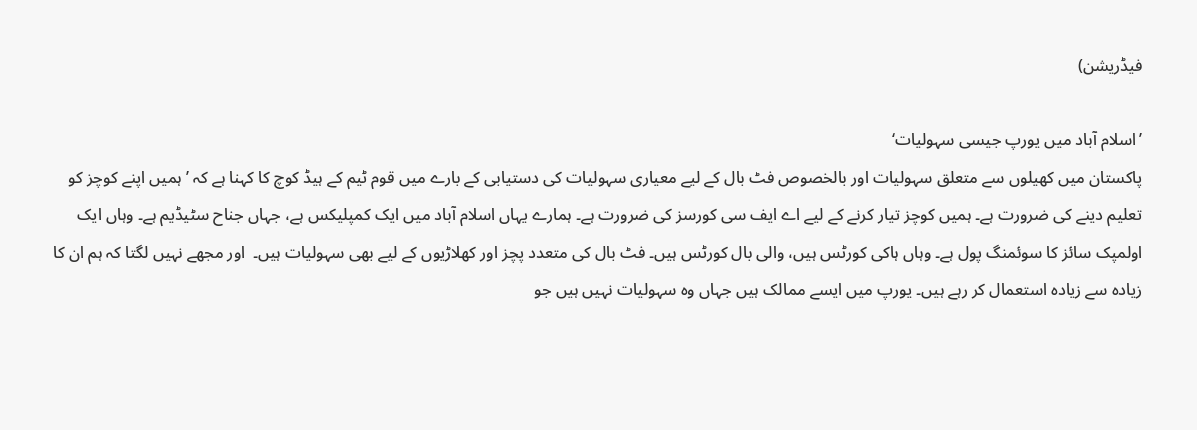فیڈریشن)

’اسلام آباد میں یورپ جیسی سہولیات‘
پاکستان میں کھیلوں سے متعلق سہولیات اور بالخصوص فٹ بال کے لیے معیاری سہولیات کی دستیابی کے بارے میں قوم ٹیم کے ہیڈ کوچ کا کہنا ہے کہ ’ہمیں اپنے کوچز کو تعلیم دینے کی ضرورت ہے۔ ہمیں کوچز تیار کرنے کے لیے اے ایف سی کورسز کی ضرورت ہے۔ ہمارے یہاں اسلام آباد میں ایک کمپلیکس ہے، جہاں جناح سٹیڈیم ہے۔ وہاں ایک اولمپک سائز کا سوئمنگ پول ہے۔ وہاں ہاکی کورٹس ہیں، والی بال کورٹس ہیں۔ فٹ بال کی متعدد پچز اور کھلاڑیوں کے لیے بھی سہولیات ہیں۔  اور مجھے نہیں لگتا کہ ہم ان کا زیادہ سے زیادہ استعمال کر رہے ہیں۔ یورپ میں ایسے ممالک ہیں جہاں وہ سہولیات نہیں ہیں جو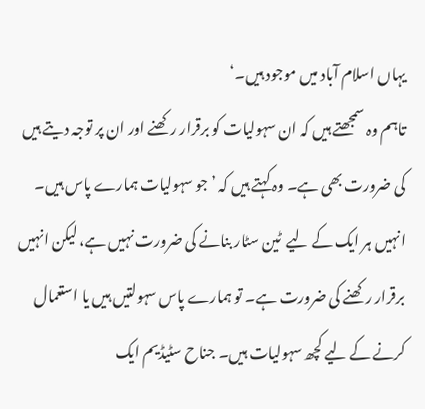یہاں اسلام آباد میں موجود ہیں۔‘
تاہم وہ سمجھتے ہیں کہ ان سہولیات کو برقرار رکھنے اور ان پر توجہ دیتے ہیں کی ضرورت بھی ہے۔ وہ کہتے ہیں کہ ’جو سہولیات ہمارے پاس ہیں۔ انہیں ہر ایک کے لیے  ٹین سٹار بنانے کی ضرورت نہیں ہے، لیکن انہیں برقرار رکھنے کی ضرورت ہے۔ تو ہمارے پاس سہولتیں ہیں یا استعمال کرنے کے لیے کچھ سہولیات ہیں۔ جناح سٹیڈیم ایک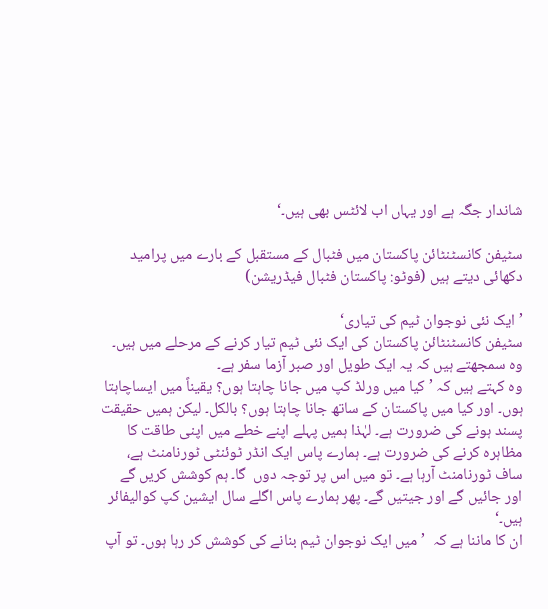شاندار جگہ ہے اور یہاں اب لائٹس بھی ہیں۔‘

سٹیفن کانسٹنٹائن پاکستان میں فٹبال کے مستقبل کے بارے میں پرامید دکھائی دیتے ہیں (فوٹو: پاکستان فٹبال فیڈریشن)

’ایک نئی نوجوان ٹیم کی تیاری‘
سٹیفن کانسٹنٹائن پاکستان کی ایک نئی ٹیم تیار کرنے کے مرحلے میں ہیں۔ وہ سمجھتے ہیں کہ یہ ایک طویل اور صبر آزما سفر ہے۔
وہ کہتے ہیں کہ ’ کیا میں ورلڈ کپ میں جانا چاہتا ہوں؟ یقیناً میں ایساچاہتا ہوں۔ اور کیا میں پاکستان کے ساتھ جانا چاہتا ہوں؟ بالکل۔ لیکن ہمیں حقیقت پسند ہونے کی ضرورت ہے۔ لہٰذا ہمیں پہلے اپنے خطے میں اپنی طاقت کا مظاہرہ کرنے کی ضرورت ہے۔ ہمارے پاس ایک انڈر ٹوئنٹی ٹورنامنٹ ہے، ساف ٹورنامنٹ آرہا ہے۔ تو میں اس پر توجہ دوں  گا۔ ہم کوشش کریں گے اور جائیں گے اور جیتیں گے۔ پھر ہمارے پاس اگلے سال ایشین کپ کوالیفائر ہیں۔‘
ان کا ماننا ہے کہ  ’میں ایک نوجوان ٹیم بنانے کی کوشش کر رہا ہوں۔ تو آپ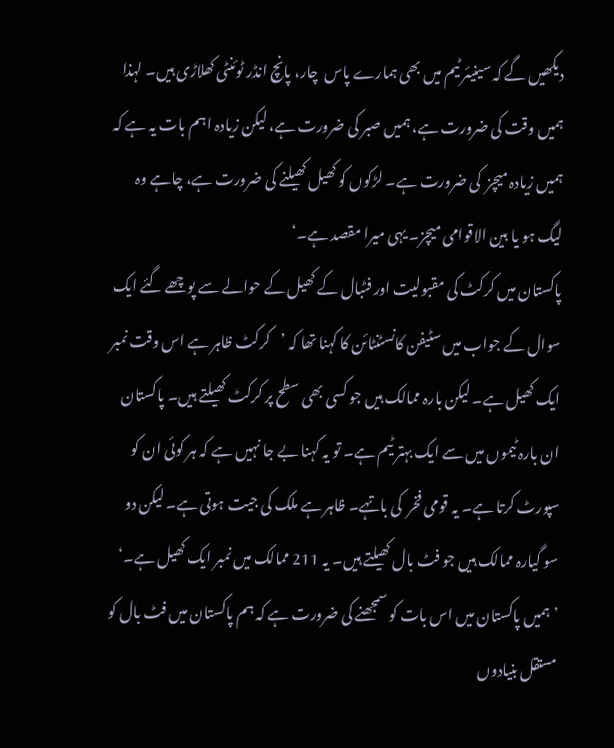دیکھیں گے کہ سینیئر ٹیم میں بھی ہمارے پاس  چار، پانچ انڈر ٹوئنٹی کھلاڑی ہیں۔ لہذا  ہمیں وقت کی ضرورت ہے، ہمیں صبر کی ضرورت ہے، لیکن زیادہ اہم بات یہ ہے کہ ہمیں زیادہ میچز  کی ضرورت ہے۔ لڑکوں کو کھیل کھیلنے کی ضرورت ہے، چاہے وہ لیگ ہو یا بین الاقوامی میچز۔ یہی میرا مقصد ہے۔‘
پاکستان میں کرکٹ کی مقبولیت اور فٹبال کے کھیل کے حوالے سے پوچھے گئے ایک سوال کے جواب میں سٹیفن کانسٹنٹائن کا کہنا تھا کہ ’کرکٹ ظاہر ہے اس وقت نمبر ایک کھیل ہے۔ لیکن بارہ ممالک ہیں جو کسی بھی سطح پر کرکٹ کھیلتے ہیں۔ پاکستان ان بارہ ٹیموں میں سے ایک بہتر ٹیم ہے۔ تو یہ کہنا بے جا نہیں ہے کہ ہر کوئی ان کو سپورٹ کرتا ہے۔ یہ قومی فخر  کی باتہے۔ ظاہر ہے ملک کی جیت ہوتی ہے۔ لیکن دو سو گیارہ ممالک ہیں جو فٹ بال کھیلتے ہیں۔ یہ 211 ممالک میں نمبر ایک کھیل ہے۔‘
’ہمیں پاکستان میں اس بات کو سمجھنے کی ضرورت ہے کہ ہم پاکستان میں فٹ بال کو مستقل بنیادوں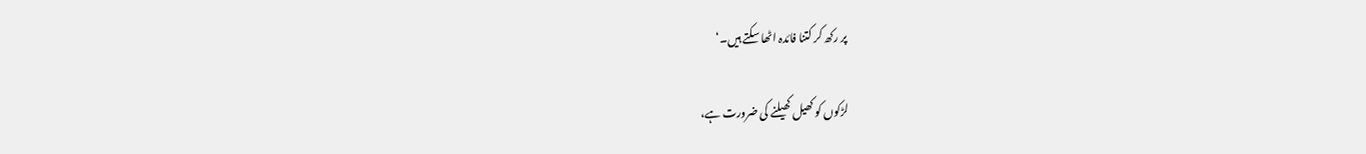پر رکھ کر کتنا فائدہ اٹھا سکتے ہیں۔‘

لڑکوں کو کھیل کھیلنے کی ضرورت ہے،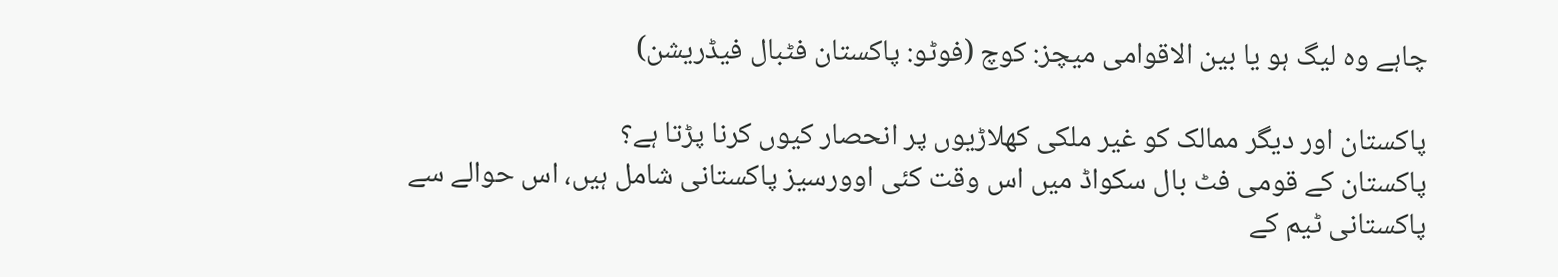چاہے وہ لیگ ہو یا بین الاقوامی میچز: کوچ (فوٹو: پاکستان فٹبال فیڈریشن)

پاکستان اور دیگر ممالک کو غیر ملکی کھلاڑیوں پر انحصار کیوں کرنا پڑتا ہے؟
پاکستان کے قومی فٹ بال سکواڈ میں اس وقت کئی اوورسیز پاکستانی شامل ہیں، اس حوالے سے پاکستانی ٹیم کے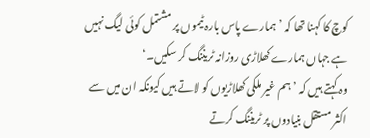کوچ کا کہنا تھا کہ ’ہمارے پاس بارہ ٹیموں پر مشتمل کوئی لیگ نہیں ہے جہاں ہمارے کھلاڑی روزانہ ٹریننگ کر سکیں۔‘
وہ کہتے ہیں کہ ’ہم غیر ملکی کھلاڑیوں کو لاتے ہیں کیونکہ ان میں سے اکثر مستقل بنیادوں پر ٹریننگ کرتے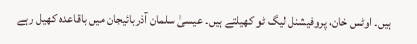ہیں۔ اوٹس خان، پروفیشنل لیگ ٹو کھیلتے ہیں۔ عیسیٰ سلمان آذربائیجان میں باقاعدہ کھیل رہے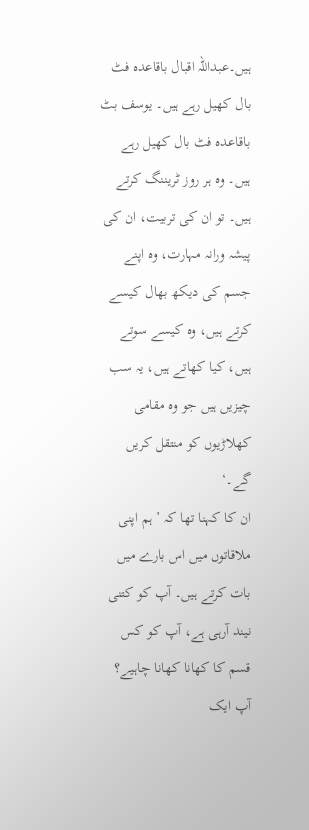ہیں۔عبداللہ اقبال باقاعدہ فٹ بال کھیل رہے ہیں۔ یوسف بٹ باقاعدہ فٹ بال کھیل رہے ہیں۔ وہ ہر روز ٹریننگ کرتے ہیں۔ تو ان کی تربیت، ان کی پیشہ ورانہ مہارت، وہ اپنے جسم کی دیکھ بھال کیسے کرتے ہیں، وہ کیسے سوتے ہیں، کیا کھاتے ہیں، یہ سب چیزیں ہیں جو وہ مقامی کھلاڑیوں کو منتقل کریں گے۔‘
ان کا کہنا تھا کہ ’ ہم اپنی ملاقاتوں میں اس بارے میں بات کرتے ہیں۔ آپ کو کتنی نیند آرہی ہے، آپ کو کس قسم کا کھانا کھانا چاہیے؟ آپ ایک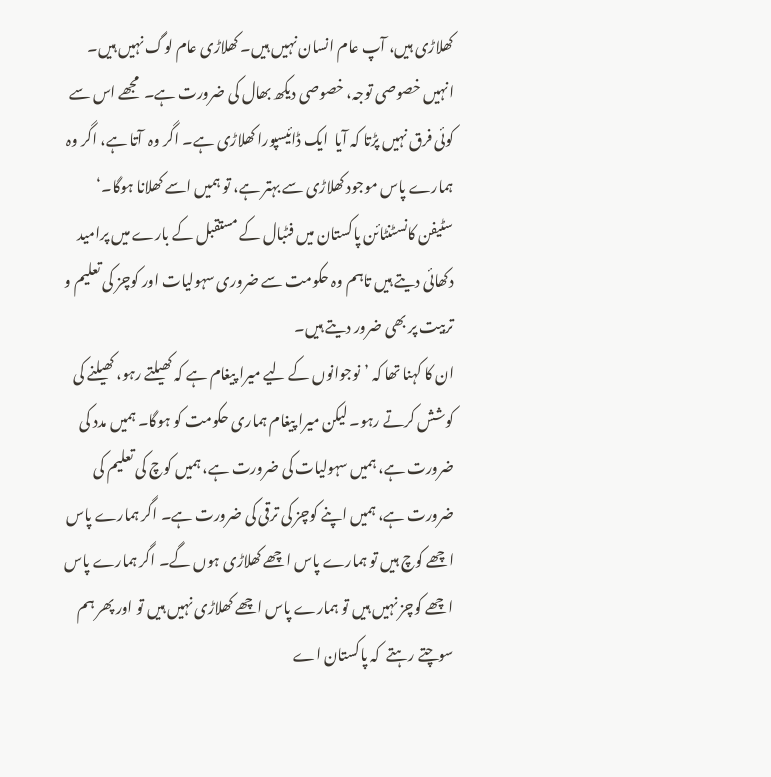کھلاڑی ہیں، آپ عام انسان نہیں ہیں۔ کھلاڑی عام لوگ نہیں ہیں۔ انہیں خصوصی توجہ، خصوصی دیکھ بھال کی ضرورت ہے۔  مجھے اس سے کوئی فرق نہیں پڑتا کہ آیا  ایک ڈائیسپورا کھلاڑی ہے۔ اگر وہ  آتا ہے، اگر وہ ہمارے پاس موجود کھلاڑی سے بہتر ہے، تو ہمیں اسے کھلانا ہوگا۔‘
سٹیفن کانسٹنٹائن پاکستان میں فٹبال کے مستقبل کے بارے میں پرامید دکھائی دیتے ہیں تاہم وہ حکومت سے ضروری سہولیات اور کوچز کی تعلیم و تربیت پر بھی ضرور دیتے ہیں۔
ان کا کہنا تھا کہ ’نوجوانوں کے لیے میرا پیغام ہے کہ کھیلتے رہو، کھیلنے کی کوشش کرتے رہو۔ لیکن میرا پیغام ہماری حکومت کو ہوگا۔ ہمیں مدد کی ضرورت ہے، ہمیں سہولیات کی ضرورت ہے، ہمیں کوچ کی تعلیم کی ضرورت ہے، ہمیں اپنے کوچز کی ترقی کی ضرورت ہے۔ اگر ہمارے پاس اچھے کوچ ہیں تو ہمارے پاس اچھے کھلاڑی ہوں گے۔ اگر ہمارے پاس اچھے کوچز نہیں ہیں تو ہمارے پاس اچھے کھلاڑی نہیں ہیں تو اور پھر ہم سوچتے رہتے  کہ پاکستان اے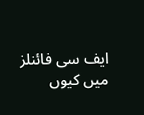ایف سی فائنلز میں کیوں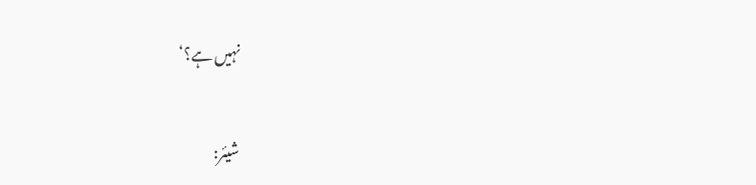نہیں ہے؟‘


شیئر: